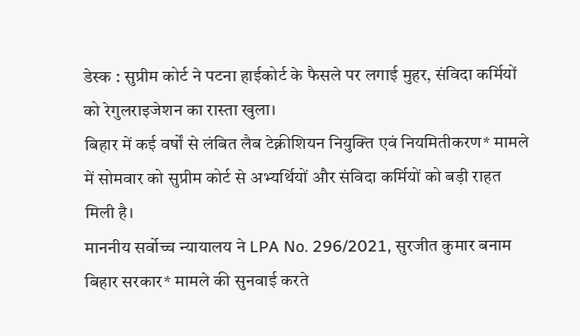डेस्क : सुप्रीम कोर्ट ने पटना हाईकोर्ट के फैसले पर लगाई मुहर, संविदा कर्मियों को रेगुलराइजेशन का रास्ता खुला।
बिहार में कई वर्षों से लंबित लैब टेक्नीशियन नियुक्ति एवं नियमितीकरण* मामले में सोमवार को सुप्रीम कोर्ट से अभ्यर्थियों और संविदा कर्मियों को बड़ी राहत मिली है।
माननीय सर्वोच्च न्यायालय ने LPA No. 296/2021, सुरजीत कुमार बनाम बिहार सरकार* मामले की सुनवाई करते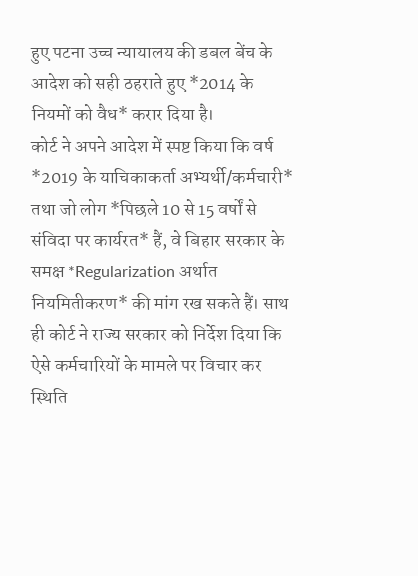हुए पटना उच्च न्यायालय की डबल बेंच के आदेश को सही ठहराते हुए *2014 के नियमों को वैध* करार दिया है।
कोर्ट ने अपने आदेश में स्पष्ट किया कि वर्ष *2019 के याचिकाकर्ता अभ्यर्थी/कर्मचारी* तथा जो लोग *पिछले 10 से 15 वर्षों से संविदा पर कार्यरत* हैं, वे बिहार सरकार के समक्ष *Regularization अर्थात नियमितीकरण* की मांग रख सकते हैं। साथ ही कोर्ट ने राज्य सरकार को निर्देश दिया कि ऐसे कर्मचारियों के मामले पर विचार कर स्थिति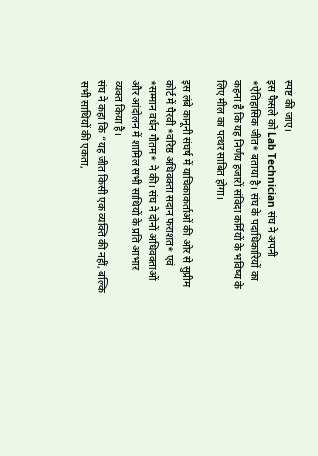स्पष्ट की जाए।
इस फैसले को Lab Technician संघ ने अपनी *ऐतिहासिक जीत* बताया है। संघ के पदाधिकारियों का कहना है कि यह निर्णय हजारों संविदा कर्मियों के भविष्य के लिए मील का पत्थर साबित होगा।

इस लंबे कानूनी संघर्ष में याचिकाकर्ताओं की ओर से सुप्रीम कोर्ट में पैरवी *वरिष्ठ अधिवक्ता सदान फराशत* एवं *सम्मान वर्धन गौतम* ने की। संघ ने दोनों अधिवक्ताओं और आंदोलन में शामिल सभी साथियों के प्रति आभार व्यक्त किया है।
संघ ने कहा कि “यह जीत किसी एक व्यक्ति की नहीं, बल्कि सभी साथियों की एकता,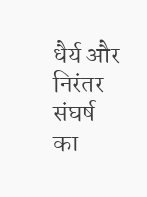धैर्य और निरंतर संघर्ष का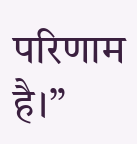परिणाम है।”